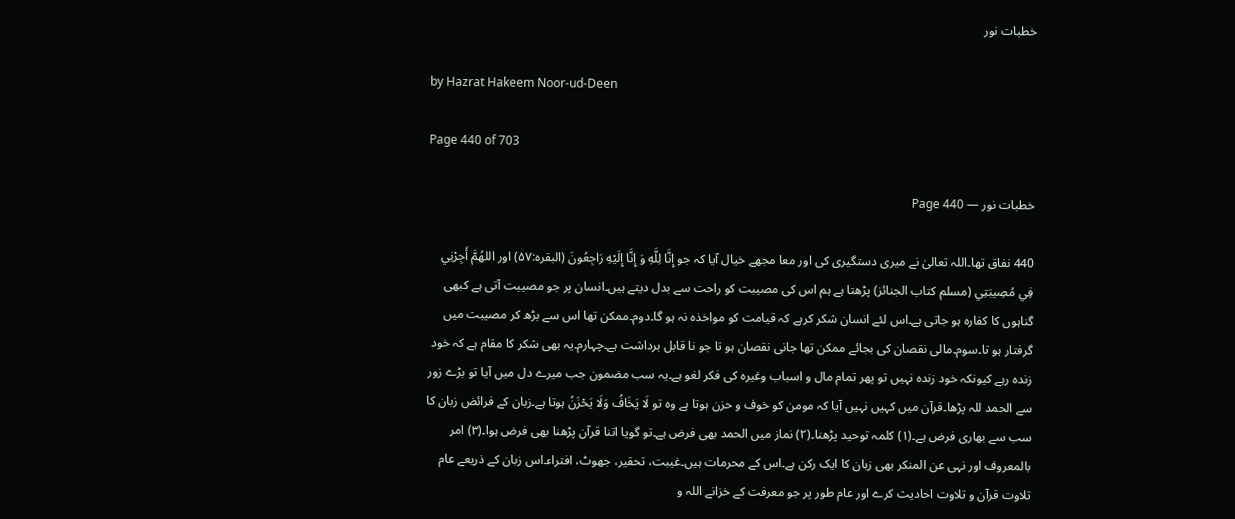خطبات نور

by Hazrat Hakeem Noor-ud-Deen

Page 440 of 703

خطبات نور — Page 440

440 نفاق تھا۔اللہ تعالیٰ نے میری دستگیری کی اور معا مجھے خیال آیا کہ جو إِنَّا لِلَّهِ وَ إِنَّا إِلَيْهِ رَاجِعُونَ (البقرہ:۵۷) اور اللهُمَّ أَجِرْنِي فِي مُصِيبَتِي (مسلم کتاب الجنائز) پڑھتا ہے ہم اس کی مصیبت کو راحت سے بدل دیتے ہیں۔انسان پر جو مصیبت آتی ہے کبھی گناہوں کا کفارہ ہو جاتی ہے۔اس لئے انسان شکر کرہے کہ قیامت کو مواخذہ نہ ہو گا۔دوم۔ممکن تھا اس سے بڑھ کر مصیبت میں گرفتار ہو تا۔سوم۔مالی نقصان کی بجائے ممکن تھا جانی نقصان ہو تا جو نا قابل برداشت ہے۔چہارم۔یہ بھی شکر کا مقام ہے کہ خود زندہ رہے کیونکہ خود زندہ نہیں تو پھر تمام مال و اسباب وغیرہ کی فکر لغو ہے۔یہ سب مضمون جب میرے دل میں آیا تو بڑے زور سے الحمد للہ پڑھا۔قرآن میں کہیں نہیں آیا کہ مومن کو خوف و حزن ہوتا ہے وہ تو لَا يَخَافُ وَلَا يَحْزَنُ ہوتا ہے۔زبان کے فرائض زبان کا سب سے بھاری فرض ہے۔(۱) کلمہ توحید پڑھنا۔(۲) نماز میں الحمد بھی فرض ہے۔تو گویا اتنا قرآن پڑھنا بھی فرض ہوا۔(۳) امر بالمعروف اور نہی عن المنکر بھی زبان کا ایک رکن ہے۔اس کے محرمات ہیں۔غیبت، تحقیر، جھوٹ، افتراء۔اس زبان کے ذریعے عام تلاوت قرآن و تلاوت احادیث کرے اور عام طور پر جو معرفت کے خزانے اللہ و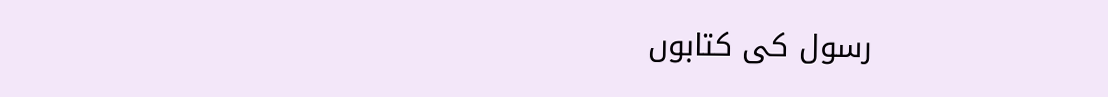رسول کی کتابوں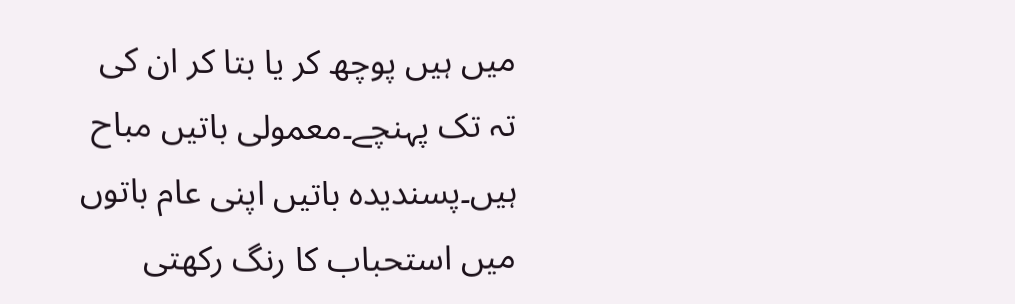میں ہیں پوچھ کر یا بتا کر ان کی تہ تک پہنچے۔معمولی باتیں مباح ہیں۔پسندیدہ باتیں اپنی عام باتوں میں استحباب کا رنگ رکھتی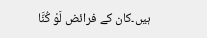ہیں۔کان کے فرائض لَوْ كُنَّا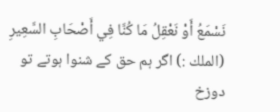نَسْمَعُ أَوْ نَعْقِلُ مَا كُنَّا فِي أَصْحَابِ السَّعِيرِ (الملك :) اگر ہم حق کے شنوا ہوتے تو دوزخ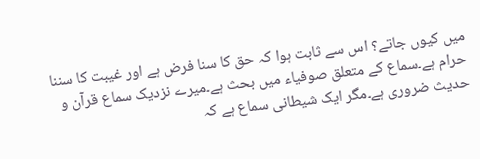میں کیوں جاتے؟ اس سے ثابت ہوا کہ حق کا سنا فرض ہے اور غیبت کا سننا حرام ہے۔سماع کے متعلق صوفیاء میں بحث ہے۔میرے نزدیک سماع قرآن و حدیث ضروری ہے۔مگر ایک شیطانی سماع ہے کہ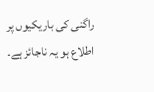راگنی کی باریکیوں پر اطلاع ہو یہ ناجائز ہے۔